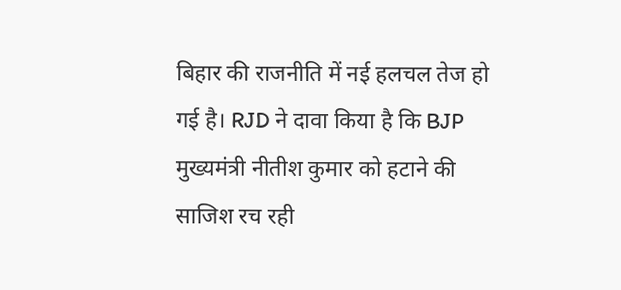बिहार की राजनीति में नई हलचल तेज हो गई है। RJD ने दावा किया है कि BJP मुख्यमंत्री नीतीश कुमार को हटाने की साजिश रच रही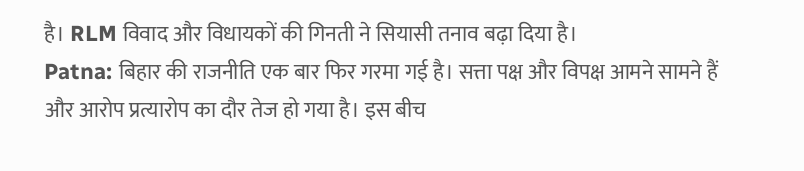है। RLM विवाद और विधायकों की गिनती ने सियासी तनाव बढ़ा दिया है।
Patna: बिहार की राजनीति एक बार फिर गरमा गई है। सत्ता पक्ष और विपक्ष आमने सामने हैं और आरोप प्रत्यारोप का दौर तेज हो गया है। इस बीच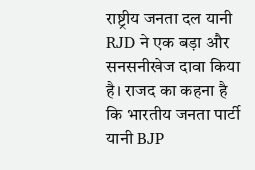राष्ट्रीय जनता दल यानी RJD ने एक बड़ा और सनसनीखेज दावा किया है। राजद का कहना है कि भारतीय जनता पार्टी यानी BJP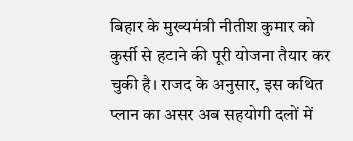बिहार के मुख्यमंत्री नीतीश कुमार को कुर्सी से हटाने की पूरी योजना तैयार कर चुकी है। राजद के अनुसार, इस कथित प्लान का असर अब सहयोगी दलों में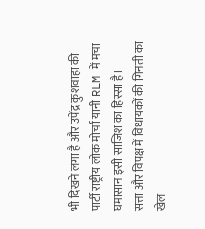भी दिखने लगा है और उपेंद्र कुशवाहा की पार्टी राष्ट्रीय लोक मोर्चा यानी RLM में मचा घमासान इसी साजिश का हिस्सा है।
सत्ता और विपक्ष में विधायकों की गिनती का खेल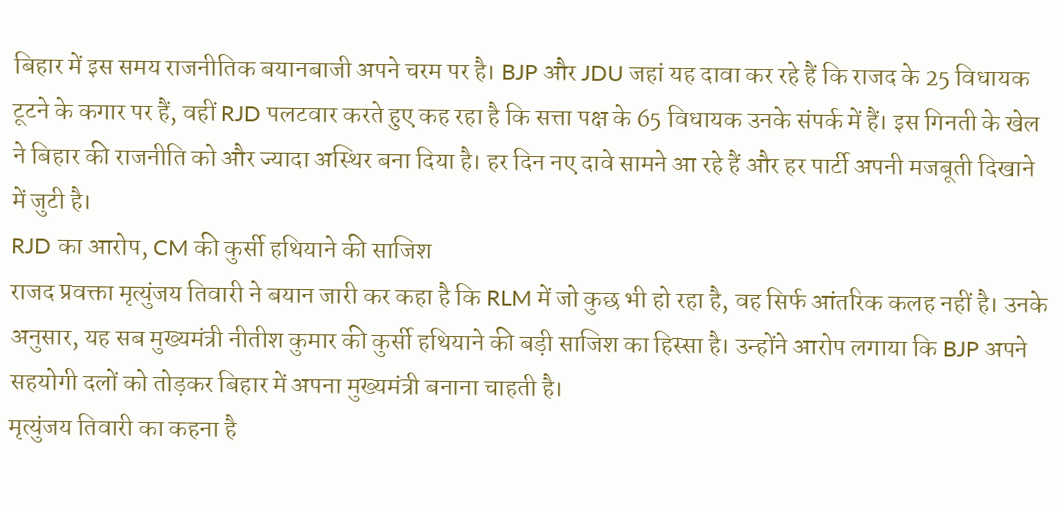बिहार में इस समय राजनीतिक बयानबाजी अपने चरम पर है। BJP और JDU जहां यह दावा कर रहे हैं कि राजद के 25 विधायक टूटने के कगार पर हैं, वहीं RJD पलटवार करते हुए कह रहा है कि सत्ता पक्ष के 65 विधायक उनके संपर्क में हैं। इस गिनती के खेल ने बिहार की राजनीति को और ज्यादा अस्थिर बना दिया है। हर दिन नए दावे सामने आ रहे हैं और हर पार्टी अपनी मजबूती दिखाने में जुटी है।
RJD का आरोप, CM की कुर्सी हथियाने की साजिश
राजद प्रवक्ता मृत्युंजय तिवारी ने बयान जारी कर कहा है कि RLM में जो कुछ भी हो रहा है, वह सिर्फ आंतरिक कलह नहीं है। उनके अनुसार, यह सब मुख्यमंत्री नीतीश कुमार की कुर्सी हथियाने की बड़ी साजिश का हिस्सा है। उन्होंने आरोप लगाया कि BJP अपने सहयोगी दलों को तोड़कर बिहार में अपना मुख्यमंत्री बनाना चाहती है।
मृत्युंजय तिवारी का कहना है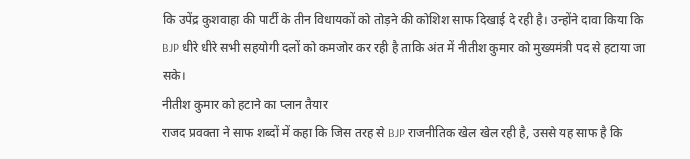कि उपेंद्र कुशवाहा की पार्टी के तीन विधायकों को तोड़ने की कोशिश साफ दिखाई दे रही है। उन्होंने दावा किया कि BJP धीरे धीरे सभी सहयोगी दलों को कमजोर कर रही है ताकि अंत में नीतीश कुमार को मुख्यमंत्री पद से हटाया जा सके।
नीतीश कुमार को हटाने का प्लान तैयार
राजद प्रवक्ता ने साफ शब्दों में कहा कि जिस तरह से BJP राजनीतिक खेल खेल रही है, उससे यह साफ है कि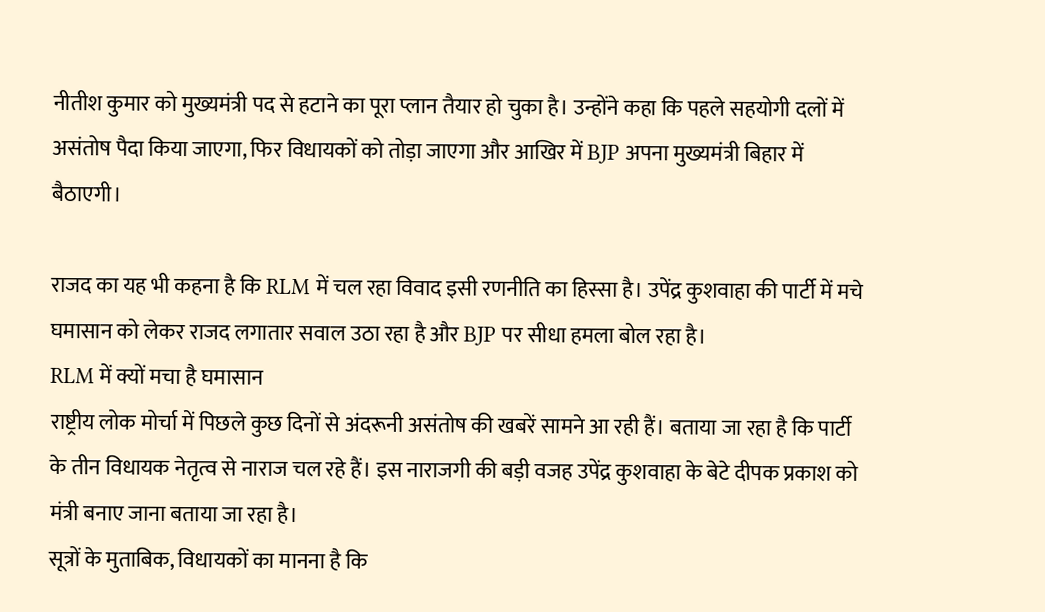नीतीश कुमार को मुख्यमंत्री पद से हटाने का पूरा प्लान तैयार हो चुका है। उन्होंने कहा कि पहले सहयोगी दलों में असंतोष पैदा किया जाएगा, फिर विधायकों को तोड़ा जाएगा और आखिर में BJP अपना मुख्यमंत्री बिहार में बैठाएगी।

राजद का यह भी कहना है कि RLM में चल रहा विवाद इसी रणनीति का हिस्सा है। उपेंद्र कुशवाहा की पार्टी में मचे घमासान को लेकर राजद लगातार सवाल उठा रहा है और BJP पर सीधा हमला बोल रहा है।
RLM में क्यों मचा है घमासान
राष्ट्रीय लोक मोर्चा में पिछले कुछ दिनों से अंदरूनी असंतोष की खबरें सामने आ रही हैं। बताया जा रहा है कि पार्टी के तीन विधायक नेतृत्व से नाराज चल रहे हैं। इस नाराजगी की बड़ी वजह उपेंद्र कुशवाहा के बेटे दीपक प्रकाश को मंत्री बनाए जाना बताया जा रहा है।
सूत्रों के मुताबिक, विधायकों का मानना है कि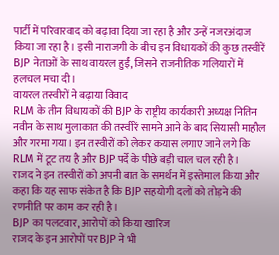पार्टी में परिवारवाद को बढ़ावा दिया जा रहा है और उन्हें नजरअंदाज किया जा रहा है। इसी नाराजगी के बीच इन विधायकों की कुछ तस्वीरें BJP नेताओं के साथ वायरल हुईं, जिसने राजनीतिक गलियारों में हलचल मचा दी।
वायरल तस्वीरों ने बढ़ाया विवाद
RLM के तीन विधायकों की BJP के राष्ट्रीय कार्यकारी अध्यक्ष नितिन नवीन के साथ मुलाकात की तस्वीरें सामने आने के बाद सियासी माहौल और गरमा गया। इन तस्वीरों को लेकर कयास लगाए जाने लगे कि RLM में टूट तय है और BJP पर्दे के पीछे बड़ी चाल चल रही है।
राजद ने इन तस्वीरों को अपनी बात के समर्थन में इस्तेमाल किया और कहा कि यह साफ संकेत है कि BJP सहयोगी दलों को तोड़ने की रणनीति पर काम कर रही है।
BJP का पलटवार, आरोपों को किया खारिज
राजद के इन आरोपों पर BJP ने भी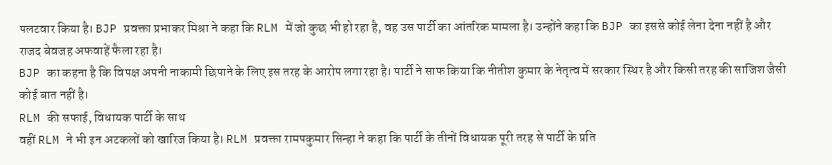पलटवार किया है। BJP प्रवक्ता प्रभाकर मिश्रा ने कहा कि RLM में जो कुछ भी हो रहा है, वह उस पार्टी का आंतरिक मामला है। उन्होंने कहा कि BJP का इससे कोई लेना देना नहीं है और राजद बेवजह अफवाहें फैला रहा है।
BJP का कहना है कि विपक्ष अपनी नाकामी छिपाने के लिए इस तरह के आरोप लगा रहा है। पार्टी ने साफ किया कि नीतीश कुमार के नेतृत्व में सरकार स्थिर है और किसी तरह की साजिश जैसी कोई बात नहीं है।
RLM की सफाई, विधायक पार्टी के साथ
वहीं RLM ने भी इन अटकलों को खारिज किया है। RLM प्रवक्ता रामपकुमार सिन्हा ने कहा कि पार्टी के तीनों विधायक पूरी तरह से पार्टी के प्रति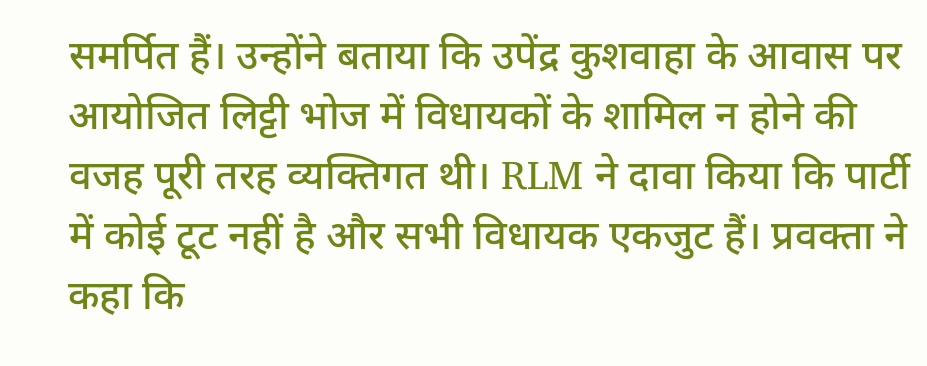समर्पित हैं। उन्होंने बताया कि उपेंद्र कुशवाहा के आवास पर आयोजित लिट्टी भोज में विधायकों के शामिल न होने की वजह पूरी तरह व्यक्तिगत थी। RLM ने दावा किया कि पार्टी में कोई टूट नहीं है और सभी विधायक एकजुट हैं। प्रवक्ता ने कहा कि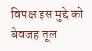विपक्ष इस मुद्दे को बेवजह तूल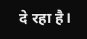दे रहा है।